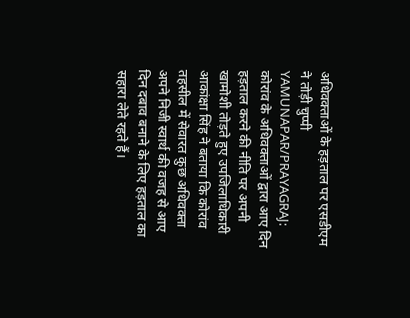अधिवक्ताओं के हड़ताल पर एसडीएम ने तोड़ी चुप्पी
YAMUNAPAR/PRAYAGRAJ: कोरांव के अधिवक्ताओं द्वारा आए दिन हड़ताल करने की नीति पर अपनी खामोशी तोड़ते हुए उपजिलाधिकारी आकांक्षा सिंह ने बताया कि कोरांव तहसील में सेवारत कुछ अधिवक्ता अपने निजी स्वार्थ की वजह से आए दिन दबाव बनाने के लिए हड़ताल का सहारा लेते रहते हैं।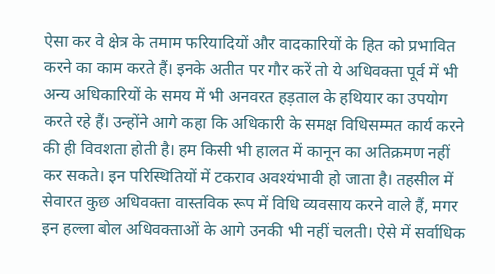ऐसा कर वे क्षेत्र के तमाम फरियादियों और वादकारियों के हित को प्रभावित करने का काम करते हैं। इनके अतीत पर गौर करें तो ये अधिवक्ता पूर्व में भी अन्य अधिकारियों के समय में भी अनवरत हड़ताल के हथियार का उपयोग करते रहे हैं। उन्होंने आगे कहा कि अधिकारी के समक्ष विधिसम्मत कार्य करने की ही विवशता होती है। हम किसी भी हालत में कानून का अतिक्रमण नहीं कर सकते। इन परिस्थितियों में टकराव अवश्यंभावी हो जाता है। तहसील में सेवारत कुछ अधिवक्ता वास्तविक रूप में विधि व्यवसाय करने वाले हैं, मगर इन हल्ला बोल अधिवक्ताओं के आगे उनकी भी नहीं चलती। ऐसे में सर्वाधिक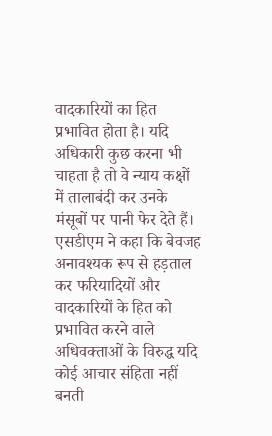वादकारियों का हित प्रभावित होता है। यदि अधिकारी कुछ करना भी चाहता है तो वे न्याय कक्षों में तालाबंदी कर उनके मंसूबों पर पानी फेर देते हैं। एसडीएम ने कहा कि बेवजह अनावश्यक रूप से हड़ताल कर फरियादियों और वादकारियों के हित को प्रभावित करने वाले अधिवक्ताओं के विरुद्ध यदि कोई आचार संहिता नहीं बनती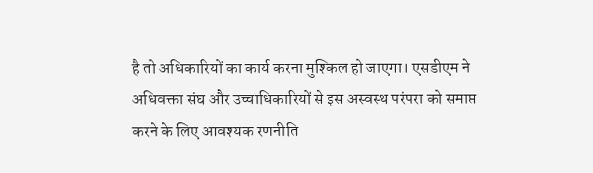है तो अधिकारियों का कार्य करना मुश्किल हो जाएगा। एसडीएम ने अधिवक्ता संघ और उच्चाधिकारियों से इस अस्वस्थ परंपरा को समाप्त करने के लिए आवश्यक रणनीति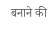बनाने की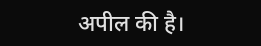अपील की है।